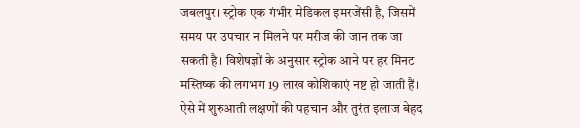जबलपुर। स्ट्रोक एक गंभीर मेडिकल इमरजेंसी है, जिसमें समय पर उपचार न मिलने पर मरीज की जान तक जा सकती है। विशेषज्ञों के अनुसार स्ट्रोक आने पर हर मिनट मस्तिष्क की लगभग 19 लाख कोशिकाएं नष्ट हो जाती हैं। ऐसे में शुरुआती लक्षणों की पहचान और तुरंत इलाज बेहद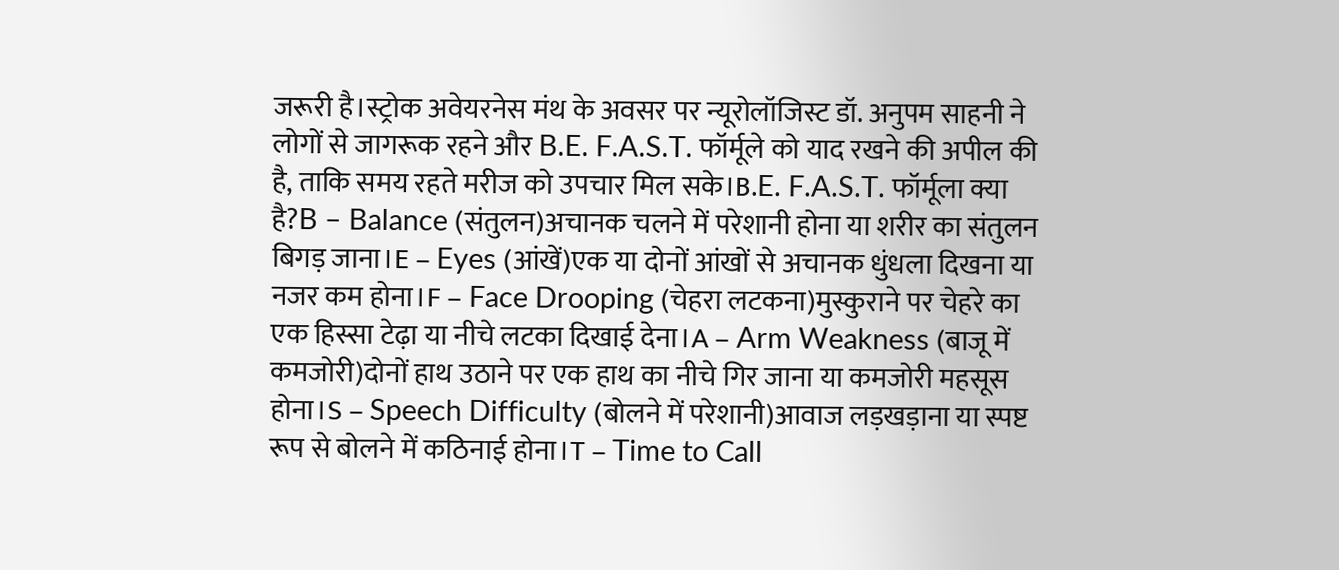जरूरी है।स्ट्रोक अवेयरनेस मंथ के अवसर पर न्यूरोलॉजिस्ट डॉ. अनुपम साहनी ने लोगों से जागरूक रहने और B.E. F.A.S.T. फॉर्मूले को याद रखने की अपील की है, ताकि समय रहते मरीज को उपचार मिल सके।B.E. F.A.S.T. फॉर्मूला क्या है?B – Balance (संतुलन)अचानक चलने में परेशानी होना या शरीर का संतुलन बिगड़ जाना।E – Eyes (आंखें)एक या दोनों आंखों से अचानक धुंधला दिखना या नजर कम होना।F – Face Drooping (चेहरा लटकना)मुस्कुराने पर चेहरे का एक हिस्सा टेढ़ा या नीचे लटका दिखाई देना।A – Arm Weakness (बाजू में कमजोरी)दोनों हाथ उठाने पर एक हाथ का नीचे गिर जाना या कमजोरी महसूस होना।S – Speech Difficulty (बोलने में परेशानी)आवाज लड़खड़ाना या स्पष्ट रूप से बोलने में कठिनाई होना।T – Time to Call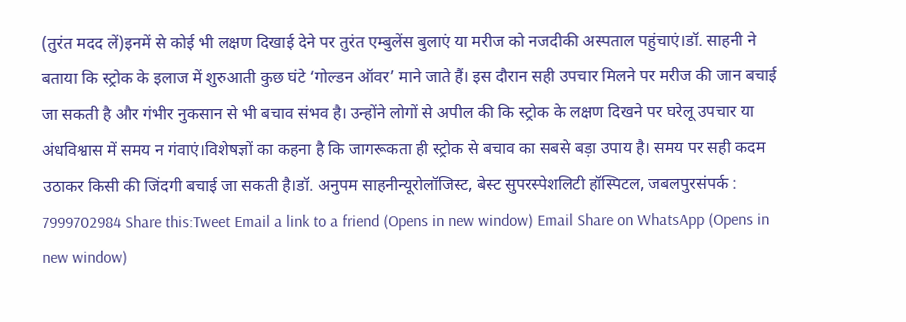(तुरंत मदद लें)इनमें से कोई भी लक्षण दिखाई देने पर तुरंत एम्बुलेंस बुलाएं या मरीज को नजदीकी अस्पताल पहुंचाएं।डॉ. साहनी ने बताया कि स्ट्रोक के इलाज में शुरुआती कुछ घंटे ‘गोल्डन ऑवर’ माने जाते हैं। इस दौरान सही उपचार मिलने पर मरीज की जान बचाई जा सकती है और गंभीर नुकसान से भी बचाव संभव है। उन्होंने लोगों से अपील की कि स्ट्रोक के लक्षण दिखने पर घरेलू उपचार या अंधविश्वास में समय न गंवाएं।विशेषज्ञों का कहना है कि जागरूकता ही स्ट्रोक से बचाव का सबसे बड़ा उपाय है। समय पर सही कदम उठाकर किसी की जिंदगी बचाई जा सकती है।डॉ. अनुपम साहनीन्यूरोलॉजिस्ट, बेस्ट सुपरस्पेशलिटी हॉस्पिटल, जबलपुरसंपर्क : 7999702984 Share this:Tweet Email a link to a friend (Opens in new window) Email Share on WhatsApp (Opens in new window)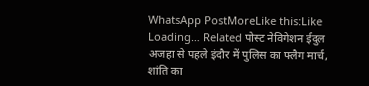WhatsApp PostMoreLike this:Like Loading… Related पोस्ट नेविगेशन ईदुल अजहा से पहले इंदौर में पुलिस का फ्लैग मार्च, शांति का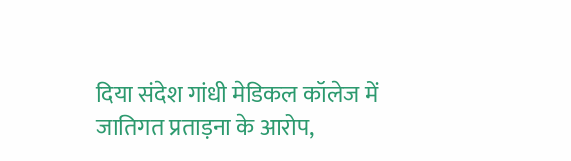दिया संदेश गांधी मेडिकल कॉलेज में जातिगत प्रताड़ना के आरोप,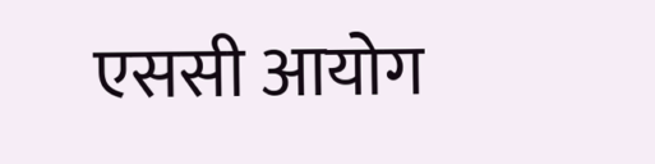एससी आयोग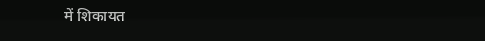में शिकायत